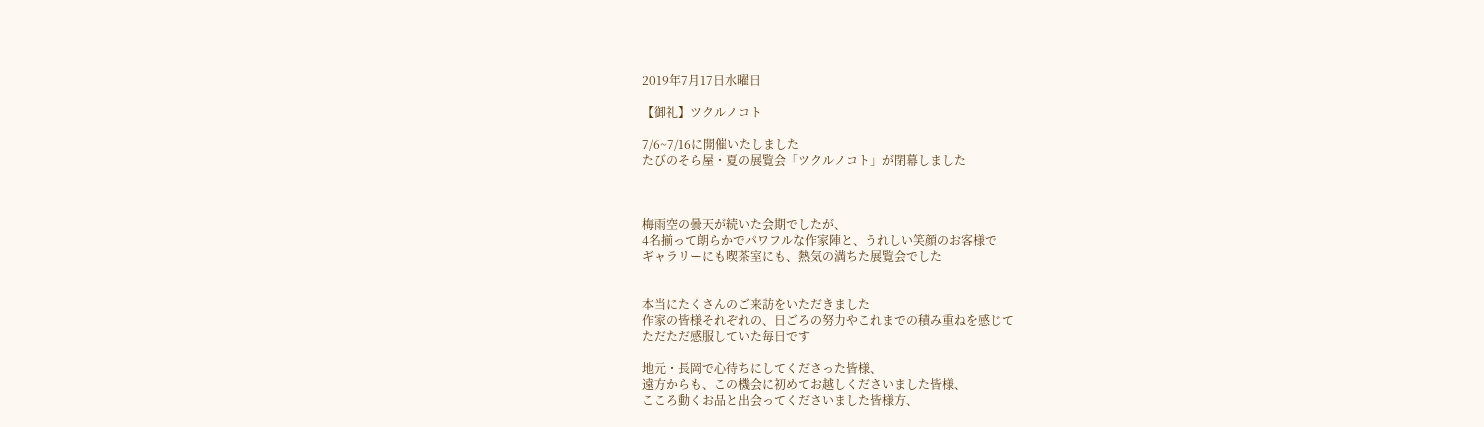2019年7月17日水曜日

【御礼】ツクルノコト

7/6~7/16に開催いたしました
たびのそら屋・夏の展覧会「ツクルノコト」が閉幕しました



梅雨空の曇天が続いた会期でしたが、
4名揃って朗らかでパワフルな作家陣と、うれしい笑顔のお客様で
ギャラリーにも喫茶室にも、熱気の満ちた展覧会でした


本当にたくさんのご来訪をいただきました
作家の皆様それぞれの、日ごろの努力やこれまでの積み重ねを感じて
ただただ感服していた毎日です

地元・長岡で心待ちにしてくださった皆様、
遠方からも、この機会に初めてお越しくださいました皆様、
こころ動くお品と出会ってくださいました皆様方、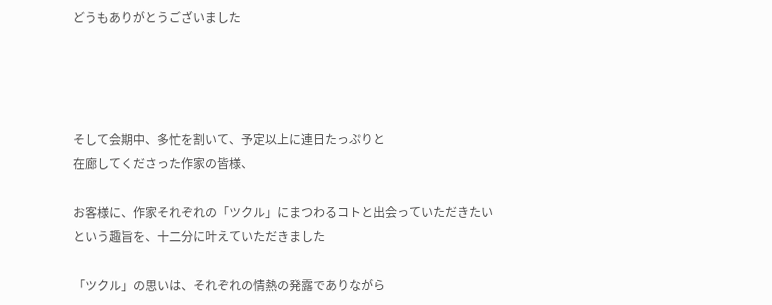どうもありがとうございました




そして会期中、多忙を割いて、予定以上に連日たっぷりと
在廊してくださった作家の皆様、

お客様に、作家それぞれの「ツクル」にまつわるコトと出会っていただきたい
という趣旨を、十二分に叶えていただきました

「ツクル」の思いは、それぞれの情熱の発露でありながら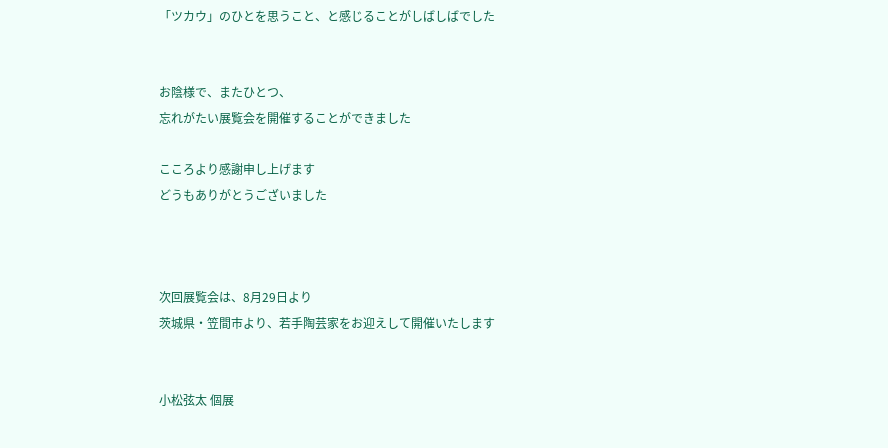「ツカウ」のひとを思うこと、と感じることがしばしばでした


お陰様で、またひとつ、
忘れがたい展覧会を開催することができました

こころより感謝申し上げます
どうもありがとうございました



次回展覧会は、8月29日より
茨城県・笠間市より、若手陶芸家をお迎えして開催いたします


小松弦太 個展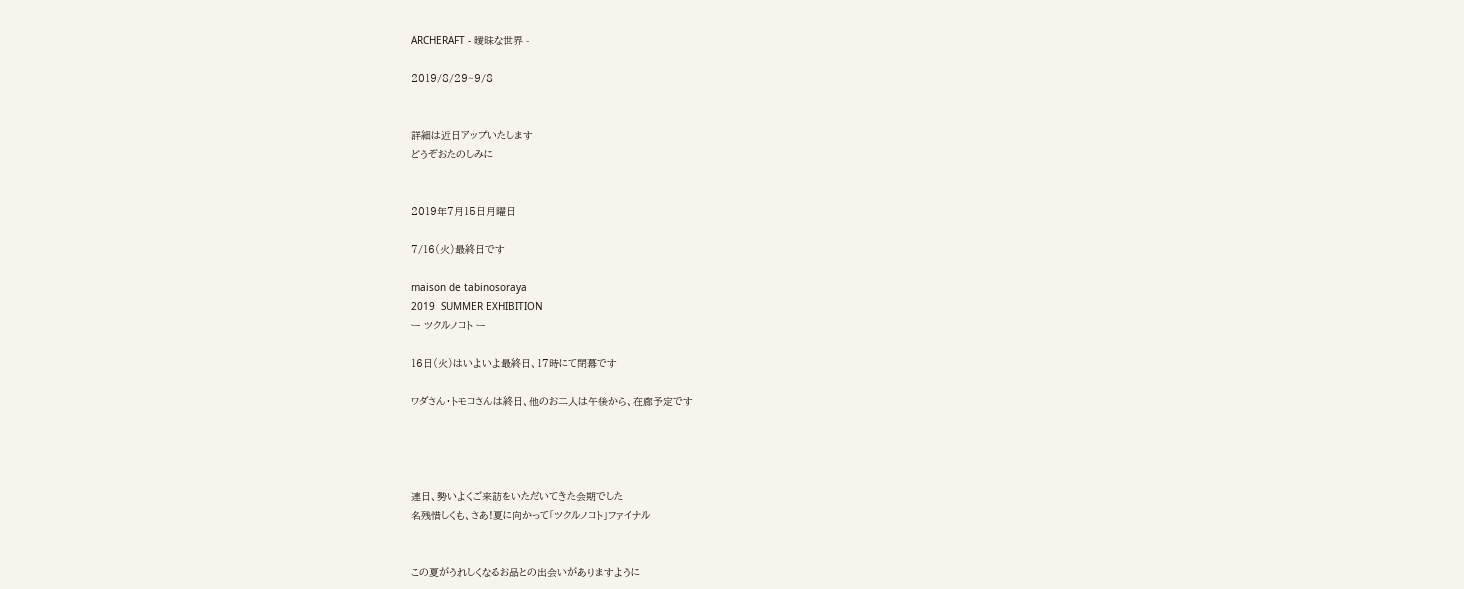ARCHERAFT - 曖昧な世界 -

2019/8/29~9/8


詳細は近日アップいたします
どうぞおたのしみに


2019年7月15日月曜日

7/16(火)最終日です

maison de tabinosoraya
2019  SUMMER EXHIBITION
ー ツクルノコト ー

16日(火)はいよいよ最終日、17時にて閉幕です

ワダさん・トモコさんは終日、他のお二人は午後から、在廊予定です




連日、勢いよくご来訪をいただいてきた会期でした
名残惜しくも、さあ!夏に向かって「ツクルノコト」ファイナル


この夏がうれしくなるお品との出会いがありますように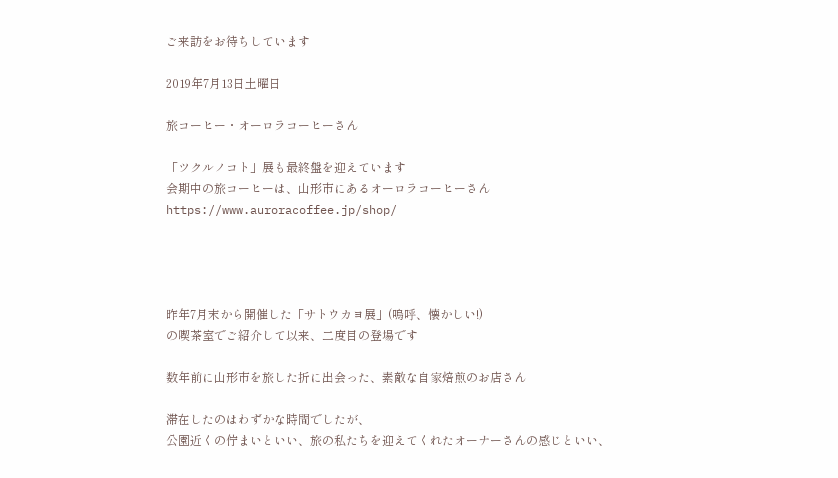ご来訪をお待ちしています

2019年7月13日土曜日

旅コーヒー・オーロラコーヒーさん

「ツクルノコト」展も最終盤を迎えています
会期中の旅コーヒーは、山形市にあるオーロラコーヒーさん
https://www.auroracoffee.jp/shop/




昨年7月末から開催した「サトウカヨ展」(嗚呼、懐かしい!)
の喫茶室でご紹介して以来、二度目の登場です

数年前に山形市を旅した折に出会った、素敵な自家焙煎のお店さん

滞在したのはわずかな時間でしたが、
公園近くの佇まいといい、旅の私たちを迎えてくれたオーナーさんの感じといい、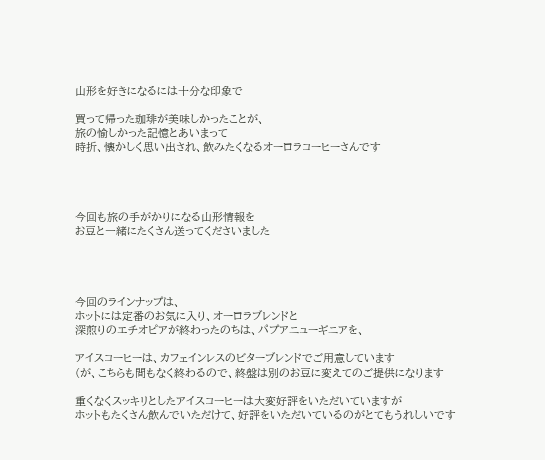山形を好きになるには十分な印象で

買って帰った珈琲が美味しかったことが、
旅の愉しかった記憶とあいまって
時折、懐かしく思い出され、飲みたくなるオーロラコーヒーさんです




今回も旅の手がかりになる山形情報を
お豆と一緒にたくさん送ってくださいました




今回のラインナップは、
ホットには定番のお気に入り、オーロラブレンドと
深煎りのエチオピアが終わったのちは、パプアニューギニアを、

アイスコーヒーは、カフェインレスのビターブレンドでご用意しています
(が、こちらも間もなく終わるので、終盤は別のお豆に変えてのご提供になります

重くなくスッキリとしたアイスコーヒーは大変好評をいただいていますが
ホットもたくさん飲んでいただけて、好評をいただいているのがとてもうれしいです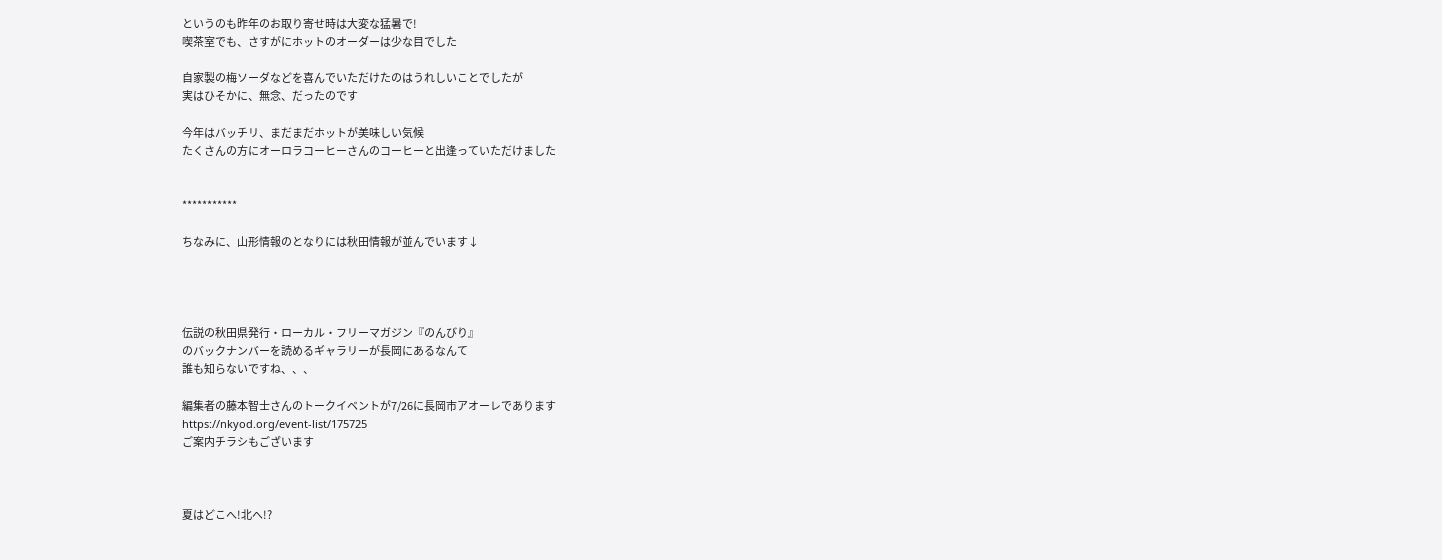というのも昨年のお取り寄せ時は大変な猛暑で!
喫茶室でも、さすがにホットのオーダーは少な目でした

自家製の梅ソーダなどを喜んでいただけたのはうれしいことでしたが
実はひそかに、無念、だったのです

今年はバッチリ、まだまだホットが美味しい気候
たくさんの方にオーロラコーヒーさんのコーヒーと出逢っていただけました


***********

ちなみに、山形情報のとなりには秋田情報が並んでいます↓




伝説の秋田県発行・ローカル・フリーマガジン『のんびり』
のバックナンバーを読めるギャラリーが長岡にあるなんて
誰も知らないですね、、、

編集者の藤本智士さんのトークイベントが7/26に長岡市アオーレであります
https://nkyod.org/event-list/175725
ご案内チラシもございます



夏はどこへ!北へ!?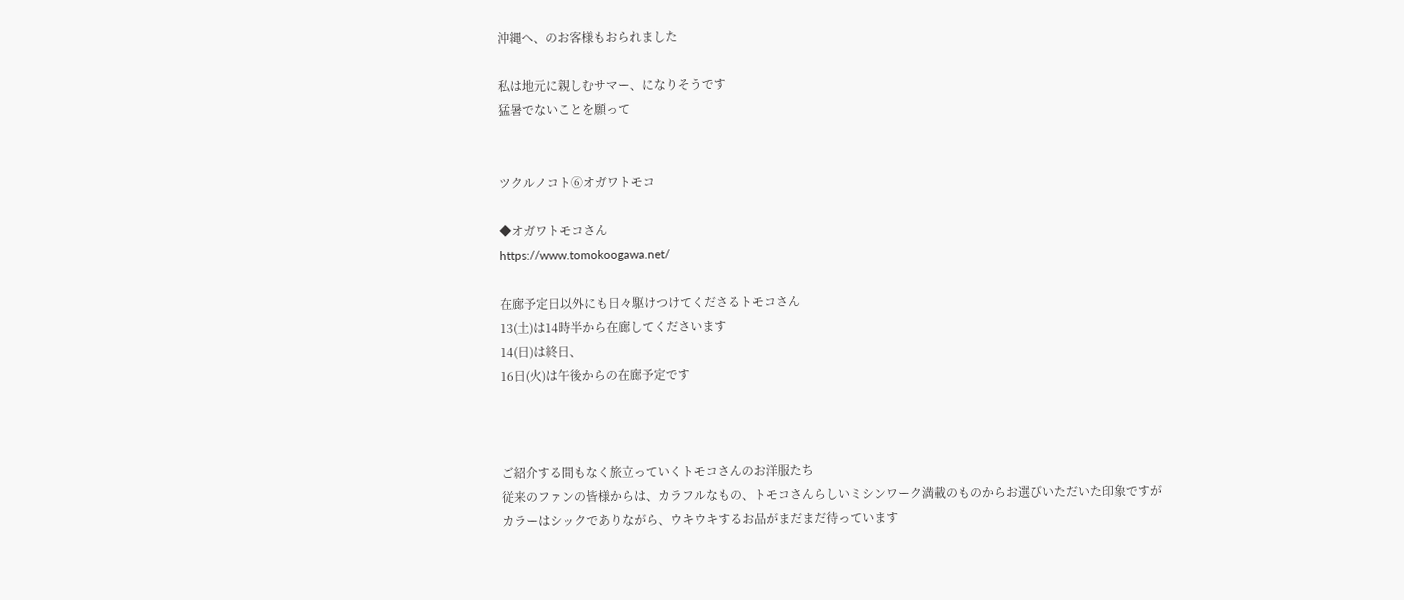沖縄へ、のお客様もおられました

私は地元に親しむサマー、になりそうです
猛暑でないことを願って


ツクルノコト⑥オガワトモコ

◆オガワトモコさん
https://www.tomokoogawa.net/

在廊予定日以外にも日々駆けつけてくださるトモコさん
13(土)は14時半から在廊してくださいます
14(日)は終日、
16日(火)は午後からの在廊予定です



ご紹介する間もなく旅立っていくトモコさんのお洋服たち
従来のファンの皆様からは、カラフルなもの、トモコさんらしいミシンワーク満載のものからお選びいただいた印象ですが
カラーはシックでありながら、ウキウキするお品がまだまだ待っています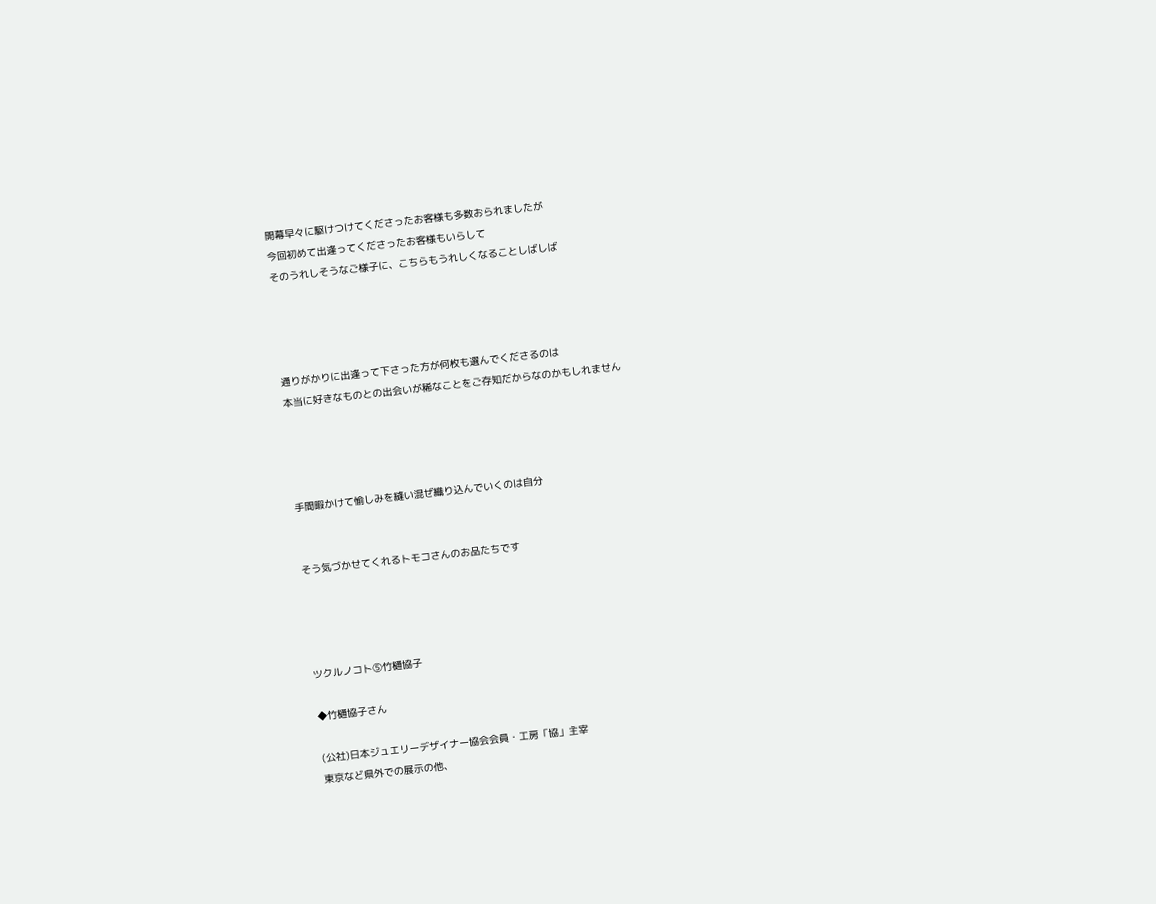開幕早々に駆けつけてくださったお客様も多数おられましたが
今回初めて出逢ってくださったお客様もいらして
そのうれしそうなご様子に、こちらもうれしくなることしばしば




通りがかりに出逢って下さった方が何枚も選んでくださるのは
本当に好きなものとの出会いが稀なことをご存知だからなのかもしれません




手間暇かけて愉しみを縫い混ぜ織り込んでいくのは自分


そう気づかせてくれるトモコさんのお品たちです




ツクルノコト⑤竹樋協子

◆竹樋協子さん

(公社)日本ジュエリーデザイナー協会会員・工房「協」主宰
東京など県外での展示の他、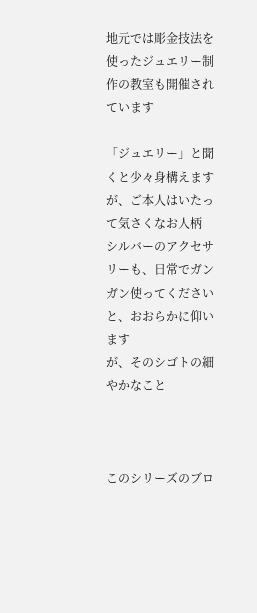地元では彫金技法を使ったジュエリー制作の教室も開催されています

「ジュエリー」と聞くと少々身構えますが、ご本人はいたって気さくなお人柄
シルバーのアクセサリーも、日常でガンガン使ってくださいと、おおらかに仰います
が、そのシゴトの細やかなこと



このシリーズのブロ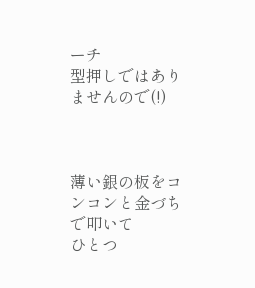ーチ
型押しではありませんので(!)



薄い銀の板をコンコンと金づちで叩いて
ひとつ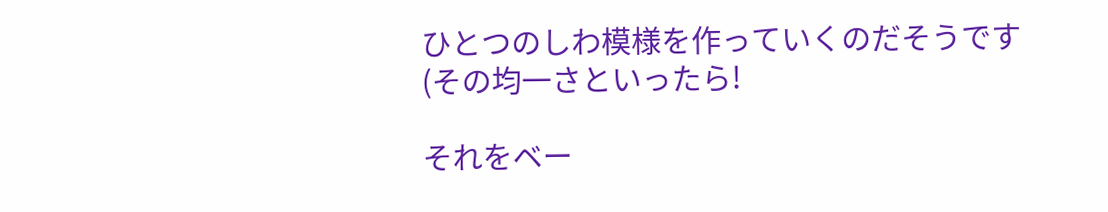ひとつのしわ模様を作っていくのだそうです
(その均一さといったら!

それをベー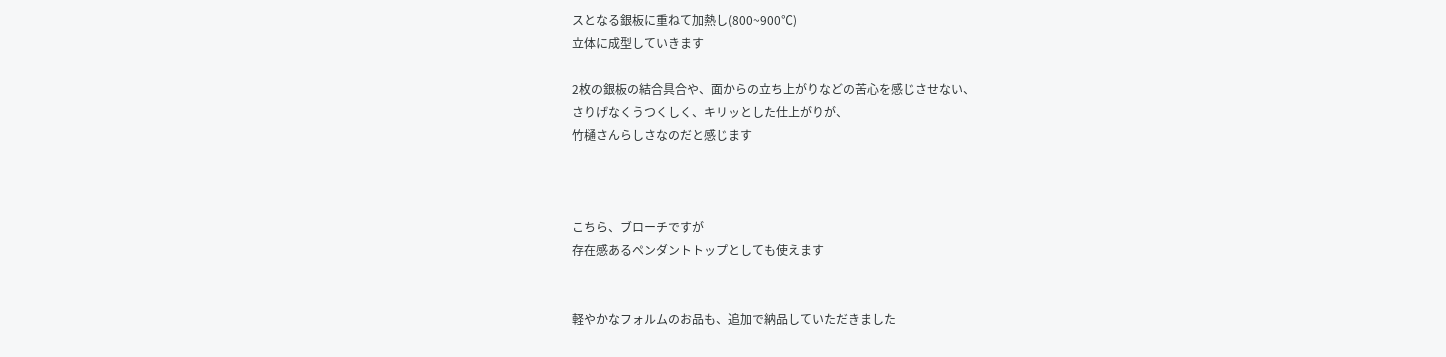スとなる銀板に重ねて加熱し(800~900℃)
立体に成型していきます

2枚の銀板の結合具合や、面からの立ち上がりなどの苦心を感じさせない、
さりげなくうつくしく、キリッとした仕上がりが、
竹樋さんらしさなのだと感じます



こちら、ブローチですが
存在感あるペンダントトップとしても使えます


軽やかなフォルムのお品も、追加で納品していただきました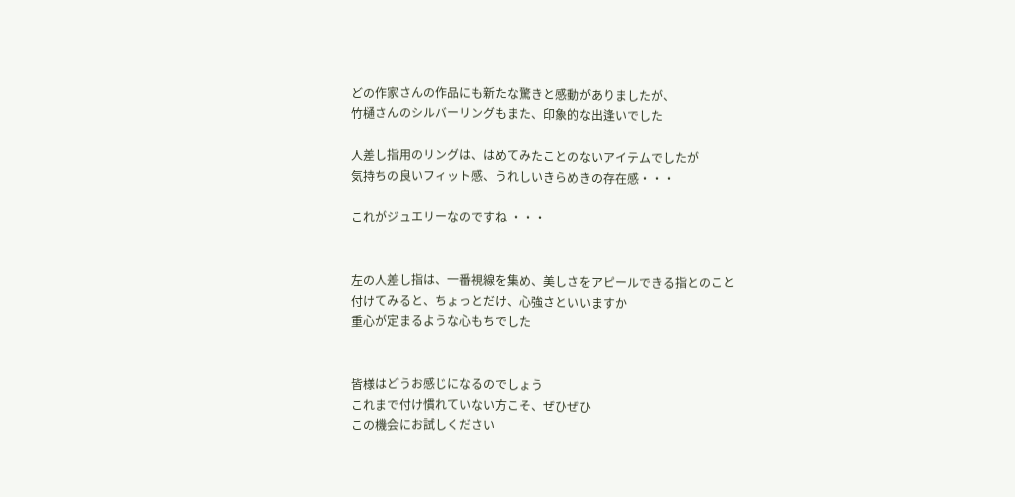どの作家さんの作品にも新たな驚きと感動がありましたが、
竹樋さんのシルバーリングもまた、印象的な出逢いでした

人差し指用のリングは、はめてみたことのないアイテムでしたが
気持ちの良いフィット感、うれしいきらめきの存在感・・・

これがジュエリーなのですね ・・・


左の人差し指は、一番視線を集め、美しさをアピールできる指とのこと
付けてみると、ちょっとだけ、心強さといいますか
重心が定まるような心もちでした


皆様はどうお感じになるのでしょう
これまで付け慣れていない方こそ、ぜひぜひ
この機会にお試しください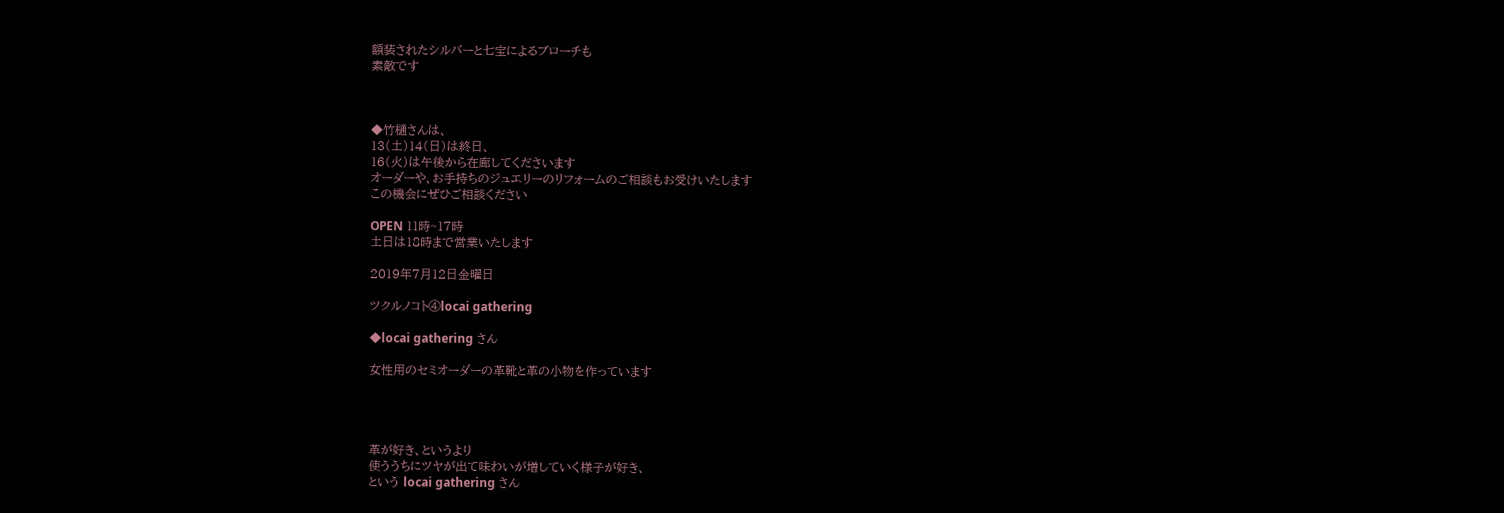額装されたシルバーと七宝によるブローチも
素敵です



◆竹樋さんは、
13(土)14(日)は終日、
16(火)は午後から在廊してくださいます
オーダーや、お手持ちのジュエリーのリフォームのご相談もお受けいたします
この機会にぜひご相談ください

OPEN 11時~17時
土日は18時まで営業いたします

2019年7月12日金曜日

ツクルノコト④locai gathering

◆locai gathering さん

女性用のセミオーダーの革靴と革の小物を作っています




革が好き、というより
使ううちにツヤが出て味わいが増していく様子が好き、
という locai gathering さん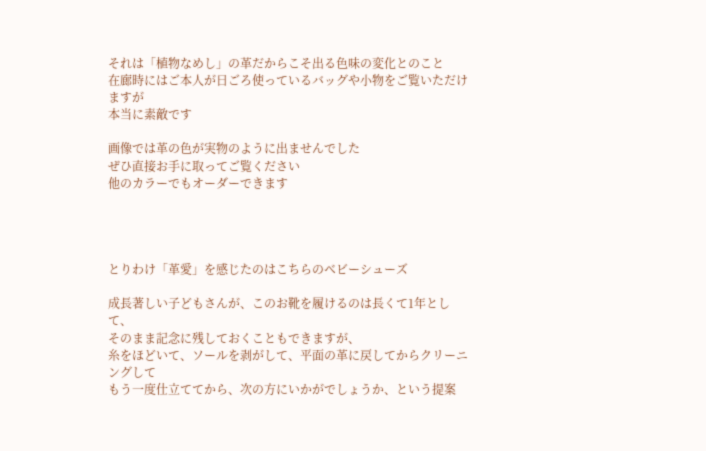それは「植物なめし」の革だからこそ出る色味の変化とのこと
在廊時にはご本人が日ごろ使っているバッグや小物をご覧いただけますが
本当に素敵です

画像では革の色が実物のように出ませんでした
ぜひ直接お手に取ってご覧ください
他のカラーでもオーダーできます




とりわけ「革愛」を感じたのはこちらのベビーシューズ

成長著しい子どもさんが、このお靴を履けるのは長くて1年として、
そのまま記念に残しておくこともできますが、
糸をほどいて、ソールを剥がして、平面の革に戻してからクリーニングして
もう一度仕立ててから、次の方にいかがでしょうか、という提案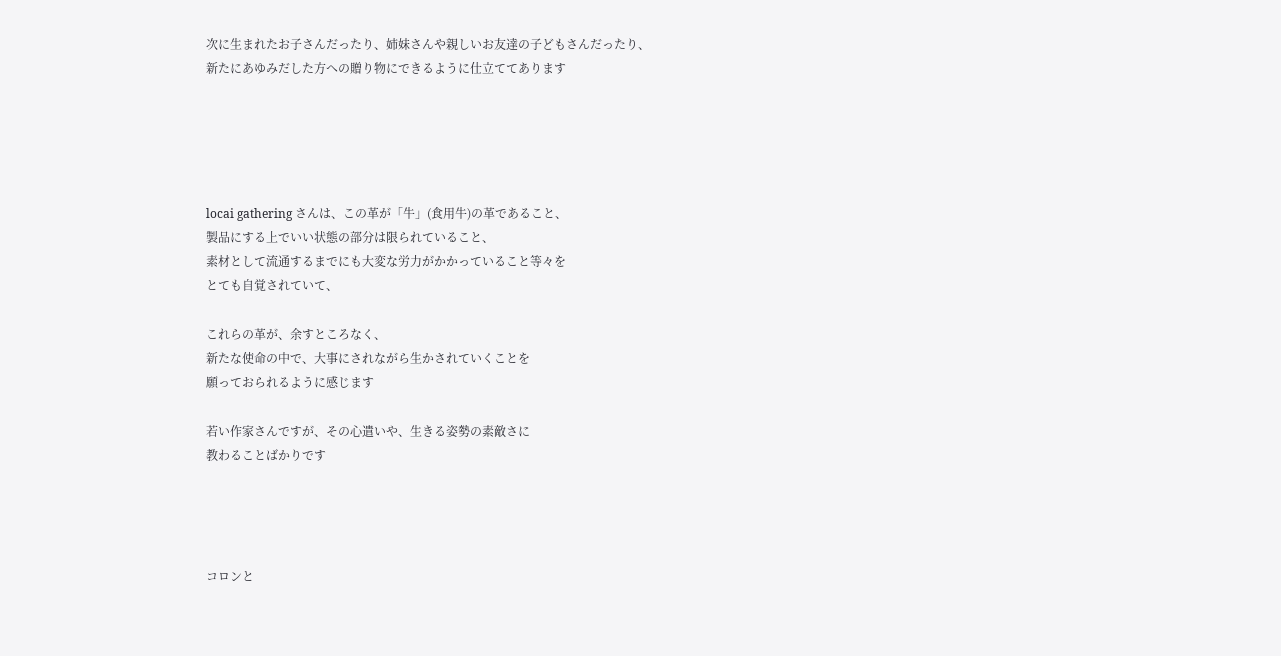次に生まれたお子さんだったり、姉妹さんや親しいお友達の子どもさんだったり、
新たにあゆみだした方への贈り物にできるように仕立ててあります





locai gathering さんは、この革が「牛」(食用牛)の革であること、
製品にする上でいい状態の部分は限られていること、
素材として流通するまでにも大変な労力がかかっていること等々を
とても自覚されていて、

これらの革が、余すところなく、
新たな使命の中で、大事にされながら生かされていくことを
願っておられるように感じます

若い作家さんですが、その心遣いや、生きる姿勢の素敵さに
教わることばかりです




コロンと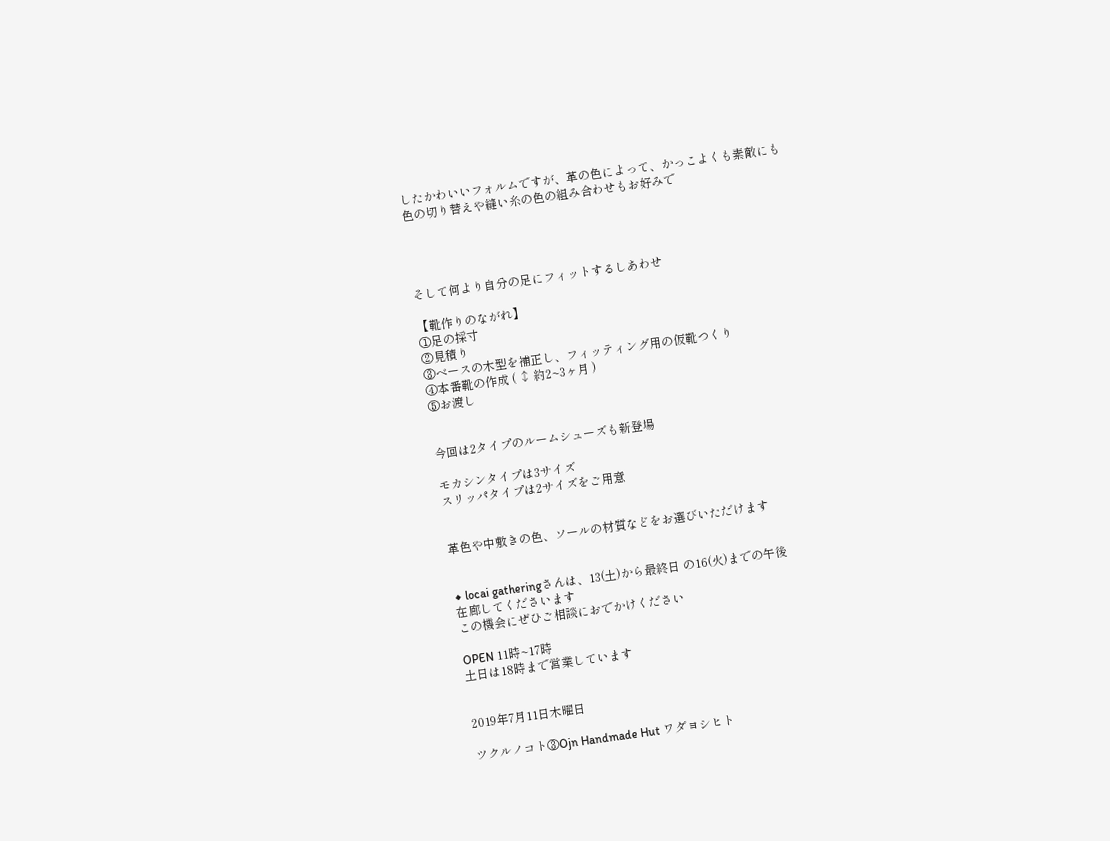したかわいいフォルムですが、革の色によって、かっこよくも素敵にも
色の切り替えや縫い糸の色の組み合わせもお好みで




そして何より自分の足にフィットするしあわせ

【靴作りのながれ】
①足の採寸
②見積り
③ベースの木型を補正し、フィッティング用の仮靴つくり
④本番靴の作成 ( ↕ 約2~3ヶ月 )
⑤お渡し


今回は2タイプのルームシューズも新登場

モカシンタイプは3サイズ
スリッパタイプは2サイズをご用意


革色や中敷きの色、ソールの材質などをお選びいただけます


◆ locai gatheringさんは、13(土)から最終日 の16(火)までの午後
在廊してくださいます
この機会にぜひご相談におでかけください

OPEN 11時~17時
土日は18時まで営業しています


2019年7月11日木曜日

ツクルノコト③Ojn Handmade Hut ワダヨシヒト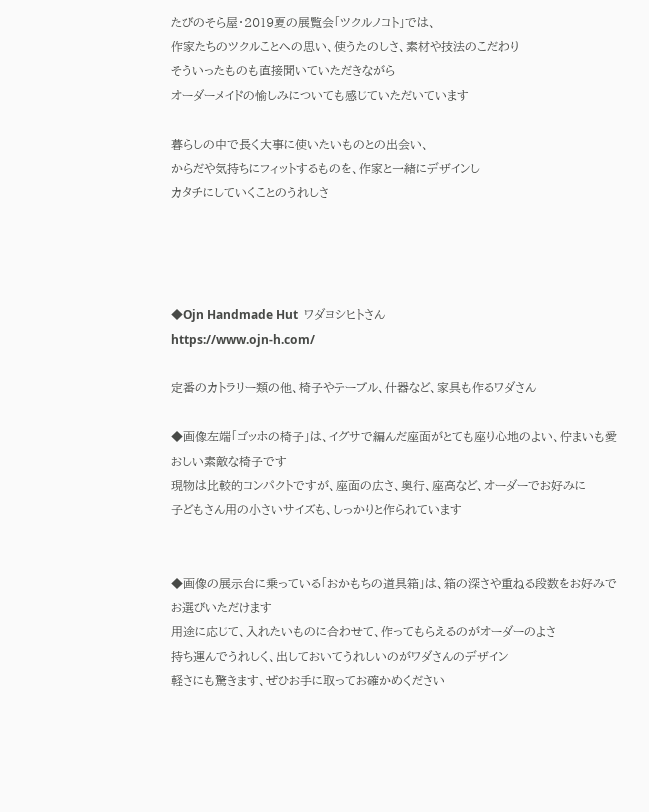たびのそら屋・2019夏の展覧会「ツクルノコト」では、
作家たちのツクルことへの思い、使うたのしさ、素材や技法のこだわり
そういったものも直接聞いていただきながら
オーダーメイドの愉しみについても感じていただいています

暮らしの中で長く大事に使いたいものとの出会い、
からだや気持ちにフィットするものを、作家と一緒にデザインし
カタチにしていくことのうれしさ




◆Ojn Handmade Hut  ワダヨシヒトさん
https://www.ojn-h.com/

定番のカトラリー類の他、椅子やテーブル、什器など、家具も作るワダさん

◆画像左端「ゴッホの椅子」は、イグサで編んだ座面がとても座り心地のよい、佇まいも愛おしい素敵な椅子です
現物は比較的コンパクトですが、座面の広さ、奥行、座高など、オーダーでお好みに
子どもさん用の小さいサイズも、しっかりと作られています


◆画像の展示台に乗っている「おかもちの道具箱」は、箱の深さや重ねる段数をお好みでお選びいただけます
用途に応じて、入れたいものに合わせて、作ってもらえるのがオーダーのよさ
持ち運んでうれしく、出しておいてうれしいのがワダさんのデザイン
軽さにも驚きます、ぜひお手に取ってお確かめください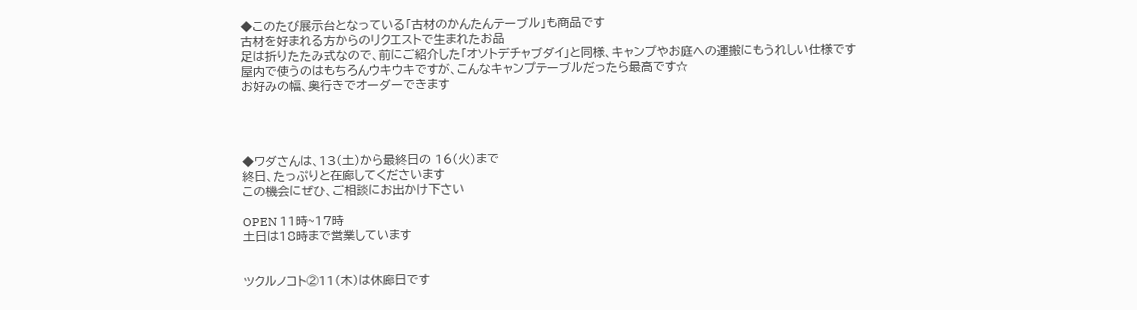◆このたび展示台となっている「古材のかんたんテーブル」も商品です
古材を好まれる方からのリクエストで生まれたお品
足は折りたたみ式なので、前にご紹介した「オソトデチャブダイ」と同様、キャンプやお庭への運搬にもうれしい仕様です
屋内で使うのはもちろんウキウキですが、こんなキャンプテーブルだったら最高です☆
お好みの幅、奥行きでオーダーできます




◆ワダさんは、13(土)から最終日の 16(火)まで
終日、たっぷりと在廊してくださいます
この機会にぜひ、ご相談にお出かけ下さい

OPEN 11時~17時
土日は18時まで営業しています


ツクルノコト②11(木)は休廊日です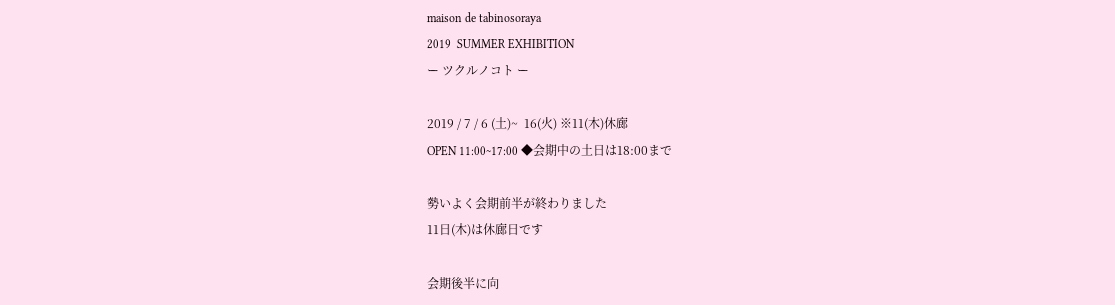maison de tabinosoraya
2019  SUMMER EXHIBITION
ー ツクルノコト ー

2019 / 7 / 6 (土)~  16(火) ※11(木)休廊
OPEN 11:00~17:00 ◆会期中の土日は18:00まで

勢いよく会期前半が終わりました
11日(木)は休廊日です

会期後半に向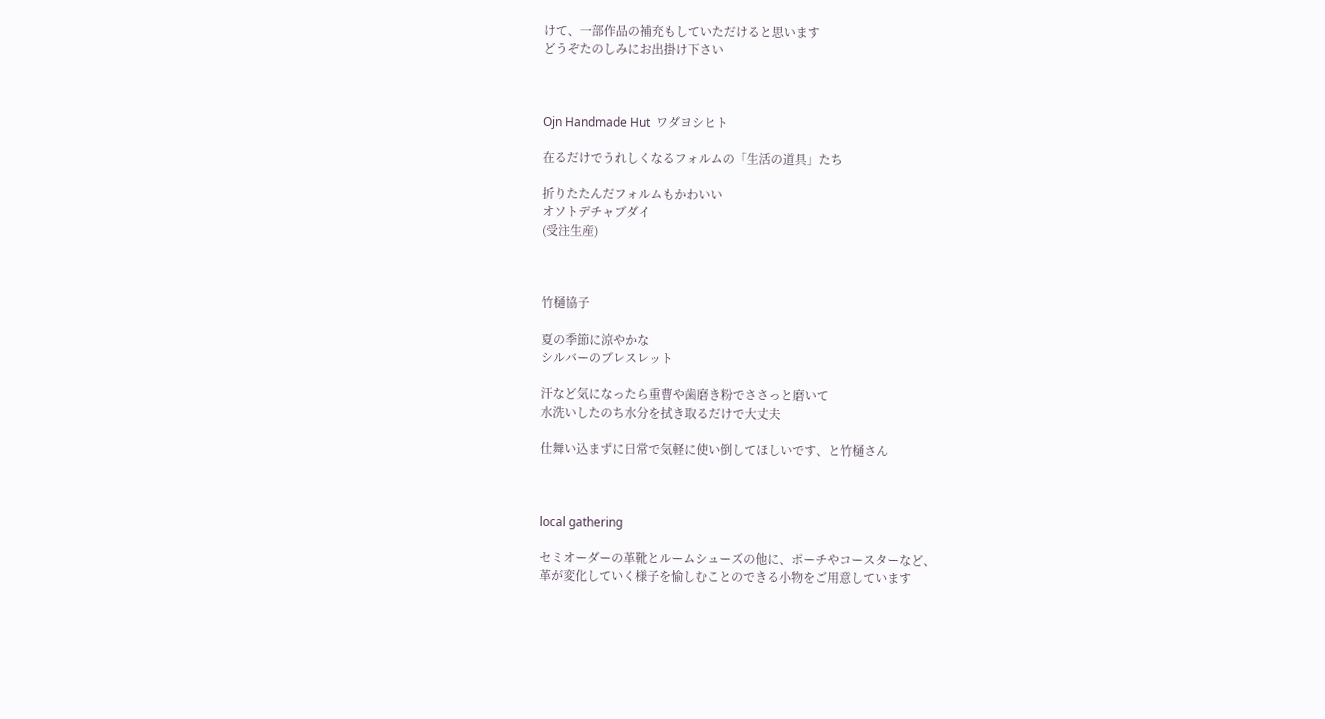けて、一部作品の補充もしていただけると思います
どうぞたのしみにお出掛け下さい



Ojn Handmade Hut  ワダヨシヒト

在るだけでうれしくなるフォルムの「生活の道具」たち

折りたたんだフォルムもかわいい
オソトデチャブダイ
(受注生産)



竹樋協子

夏の季節に涼やかな
シルバーのブレスレット

汗など気になったら重曹や歯磨き粉でささっと磨いて
水洗いしたのち水分を拭き取るだけで大丈夫

仕舞い込まずに日常で気軽に使い倒してほしいです、と竹樋さん



local gathering

セミオーダーの革靴とルームシューズの他に、ポーチやコースターなど、
革が変化していく様子を愉しむことのできる小物をご用意しています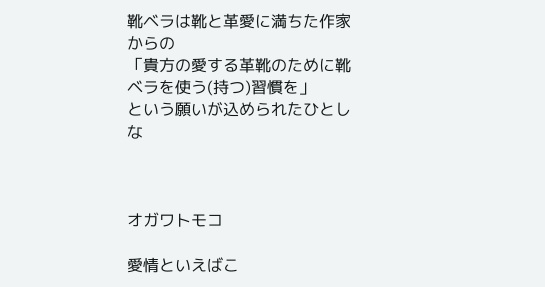靴ベラは靴と革愛に満ちた作家からの
「貴方の愛する革靴のために靴ベラを使う(持つ)習慣を」
という願いが込められたひとしな



オガワトモコ

愛情といえばこ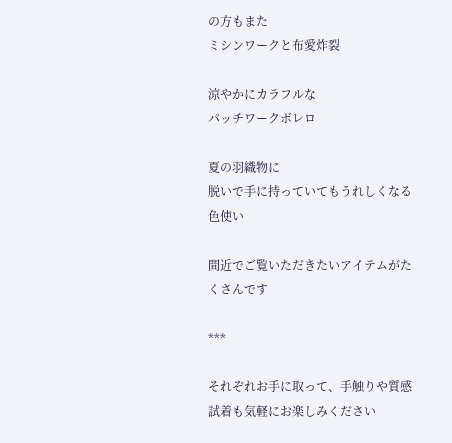の方もまた
ミシンワークと布愛炸裂

涼やかにカラフルな
パッチワークボレロ

夏の羽織物に
脱いで手に持っていてもうれしくなる色使い

間近でご覧いただきたいアイテムがたくさんです

***

それぞれお手に取って、手触りや質感
試着も気軽にお楽しみください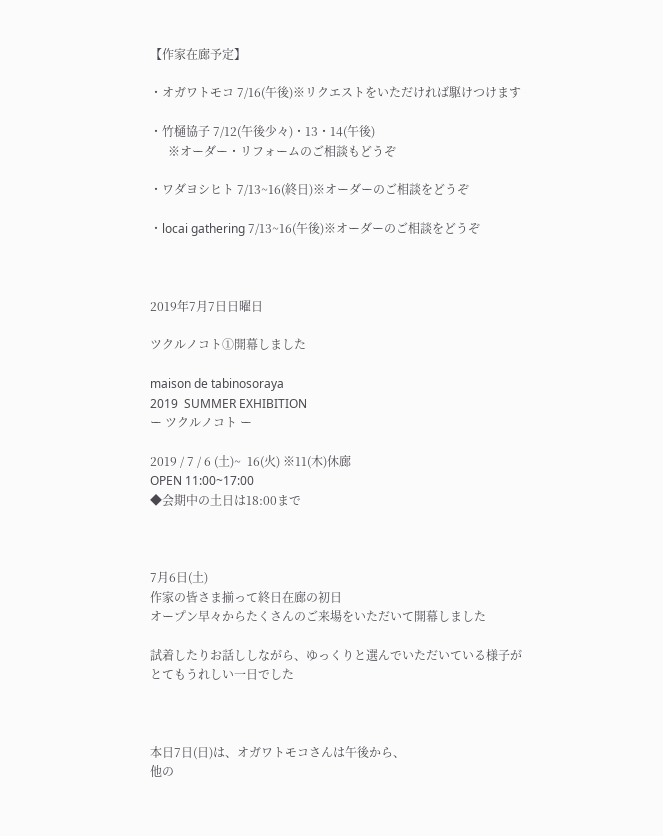【作家在廊予定】

・オガワトモコ 7/16(午後)※リクエストをいただければ駆けつけます

・竹樋協子 7/12(午後少々)・13・14(午後)
      ※オーダー・リフォームのご相談もどうぞ

・ワダヨシヒト 7/13~16(終日)※オーダーのご相談をどうぞ

・locai gathering 7/13~16(午後)※オーダーのご相談をどうぞ



2019年7月7日日曜日

ツクルノコト①開幕しました

maison de tabinosoraya
2019  SUMMER EXHIBITION
ー ツクルノコト ー

2019 / 7 / 6 (土)~  16(火) ※11(木)休廊
OPEN 11:00~17:00
◆会期中の土日は18:00まで



7月6日(土)
作家の皆さま揃って終日在廊の初日
オープン早々からたくさんのご来場をいただいて開幕しました

試着したりお話ししながら、ゆっくりと選んでいただいている様子が
とてもうれしい一日でした



本日7日(日)は、オガワトモコさんは午後から、
他の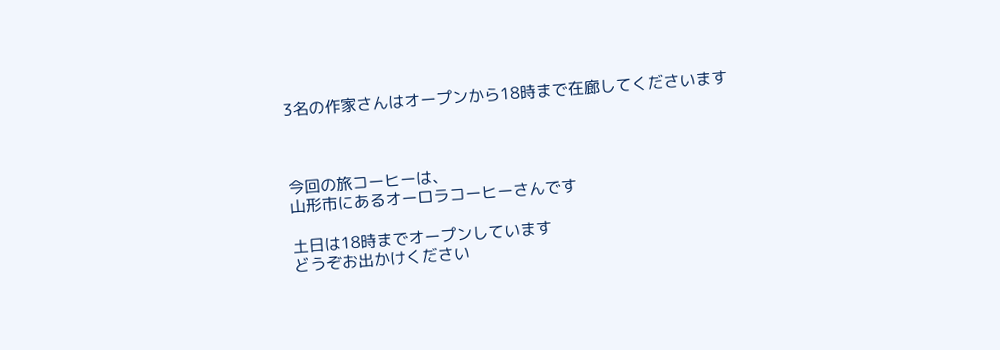3名の作家さんはオープンから18時まで在廊してくださいます



今回の旅コーヒーは、
山形市にあるオーロラコーヒーさんです

土日は18時までオープンしています
どうぞお出かけください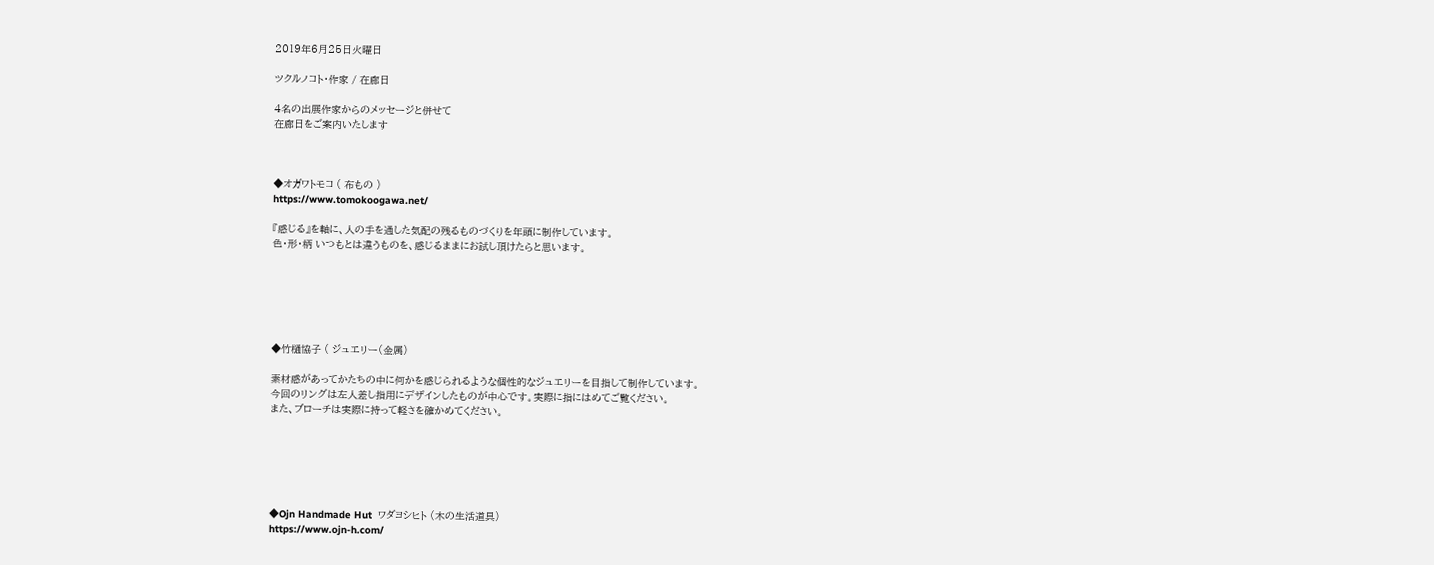2019年6月25日火曜日

ツクルノコト・作家 / 在廊日

4名の出展作家からのメッセージと併せて
在廊日をご案内いたします



◆オガワトモコ ( 布もの )
https://www.tomokoogawa.net/

『感じる』を軸に、人の手を通した気配の残るものづくりを年頭に制作しています。
色・形・柄 いつもとは違うものを、感じるままにお試し頂けたらと思います。






◆竹樋協子 ( ジュエリー(金属)

素材感があってかたちの中に何かを感じられるような個性的なジュエリーを目指して制作しています。
今回のリングは左人差し指用にデザインしたものが中心です。実際に指にはめてご覧ください。
また、ブローチは実際に持って軽さを確かめてください。






◆Ojn Handmade Hut  ワダヨシヒト (木の生活道具)
https://www.ojn-h.com/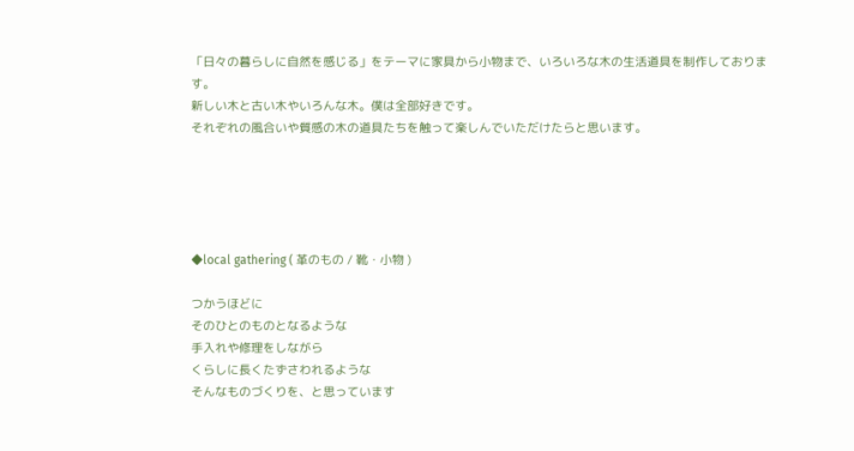「日々の暮らしに自然を感じる」をテーマに家具から小物まで、いろいろな木の生活道具を制作しております。
新しい木と古い木やいろんな木。僕は全部好きです。
それぞれの風合いや質感の木の道具たちを触って楽しんでいただけたらと思います。





◆local gathering ( 革のもの / 靴・小物 )

つかうほどに
そのひとのものとなるような
手入れや修理をしながら
くらしに長くたずさわれるような
そんなものづくりを、と思っています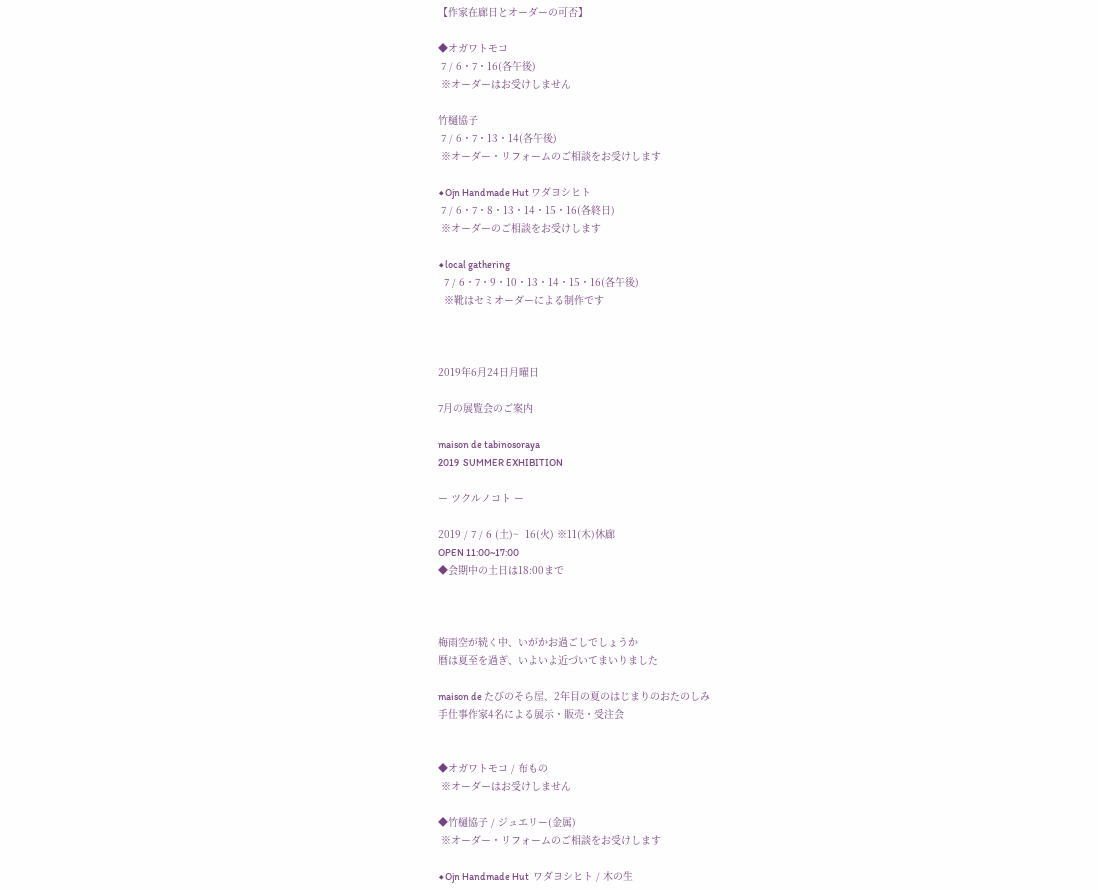【作家在廊日とオーダーの可否】

◆オガワトモコ
 7 / 6・7・16(各午後)
 ※オーダーはお受けしません

竹樋協子
 7 / 6・7・13・14(各午後)
 ※オーダー・リフォームのご相談をお受けします

◆Ojn Handmade Hut ワダヨシヒト
 7 / 6・7・8・13・14・15・16(各終日)
 ※オーダーのご相談をお受けします

◆local gathering
  7 / 6・7・9・10・13・14・15・16(各午後)
  ※靴はセミオーダーによる制作です



2019年6月24日月曜日

7月の展覧会のご案内

maison de tabinosoraya
2019  SUMMER EXHIBITION

ー ツクルノコト ー

2019 / 7 / 6 (土)~  16(火) ※11(木)休廊
OPEN 11:00~17:00
◆会期中の土日は18:00まで



梅雨空が続く中、いがかお過ごしでしょうか
暦は夏至を過ぎ、いよいよ近づいてまいりました

maison de たびのそら屋、2年目の夏のはじまりのおたのしみ
手仕事作家4名による展示・販売・受注会


◆オガワトモコ / 布もの
 ※オーダーはお受けしません

◆竹樋協子 / ジュエリー(金属)
 ※オーダー・リフォームのご相談をお受けします

◆Ojn Handmade Hut  ワダヨシヒト / 木の生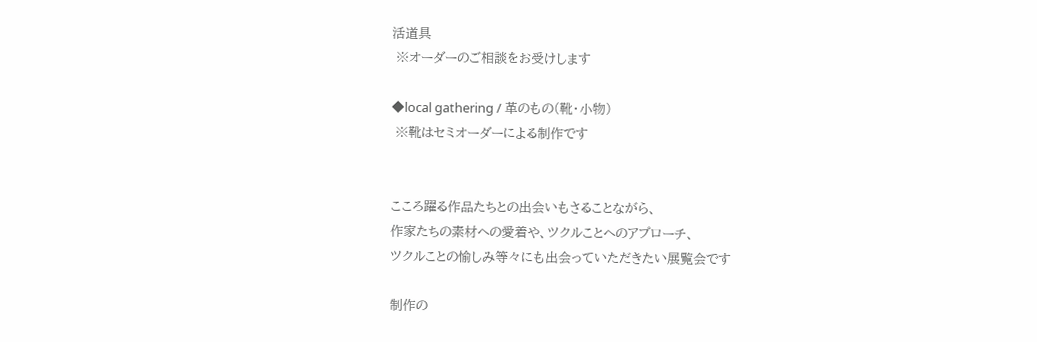活道具
 ※オーダーのご相談をお受けします

◆local gathering / 革のもの(靴・小物)
 ※靴はセミオーダーによる制作です


こころ躍る作品たちとの出会いもさることながら、
作家たちの素材への愛着や、ツクルことへのアプローチ、
ツクルことの愉しみ等々にも出会っていただきたい展覧会です

制作の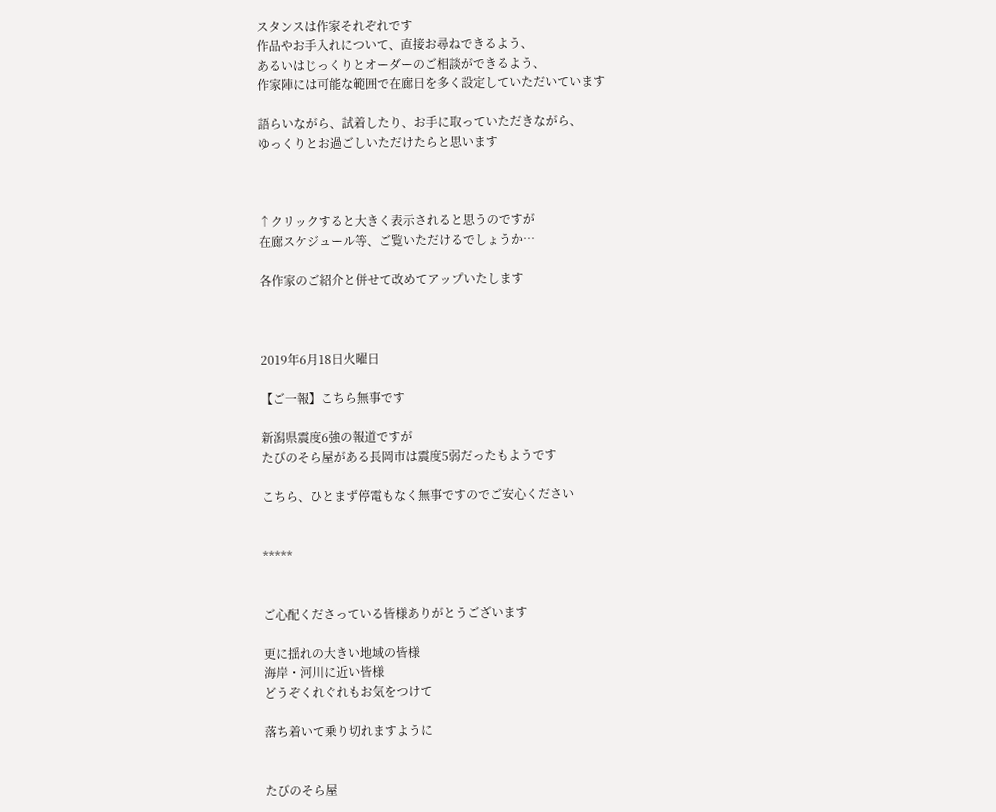スタンスは作家それぞれです
作品やお手入れについて、直接お尋ねできるよう、
あるいはじっくりとオーダーのご相談ができるよう、
作家陣には可能な範囲で在廊日を多く設定していただいています

語らいながら、試着したり、お手に取っていただきながら、
ゆっくりとお過ごしいただけたらと思います



↑クリックすると大きく表示されると思うのですが
在廊スケジュール等、ご覧いただけるでしょうか…

各作家のご紹介と併せて改めてアップいたします



2019年6月18日火曜日

【ご一報】こちら無事です

新潟県震度6強の報道ですが
たびのそら屋がある長岡市は震度5弱だったもようです

こちら、ひとまず停電もなく無事ですのでご安心ください


*****


ご心配くださっている皆様ありがとうございます

更に揺れの大きい地域の皆様
海岸・河川に近い皆様
どうぞくれぐれもお気をつけて

落ち着いて乗り切れますように


たびのそら屋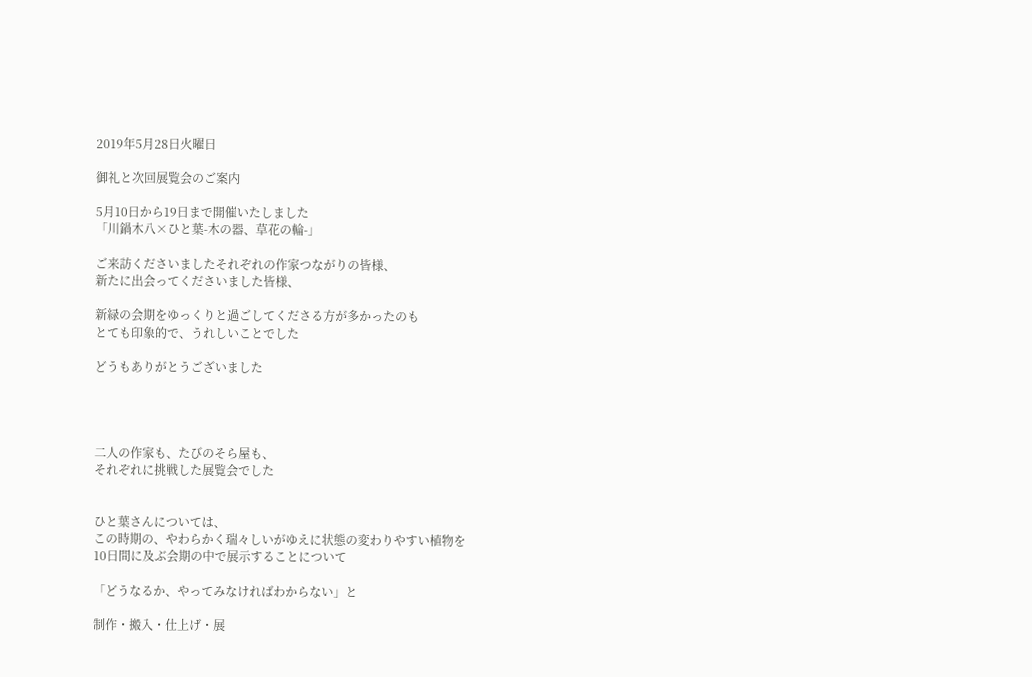2019年5月28日火曜日

御礼と次回展覧会のご案内

5月10日から19日まで開催いたしました
「川鍋木八×ひと葉-木の器、草花の輪-」

ご来訪くださいましたそれぞれの作家つながりの皆様、
新たに出会ってくださいました皆様、

新緑の会期をゆっくりと過ごしてくださる方が多かったのも
とても印象的で、うれしいことでした

どうもありがとうございました




二人の作家も、たびのそら屋も、
それぞれに挑戦した展覧会でした


ひと葉さんについては、
この時期の、やわらかく瑞々しいがゆえに状態の変わりやすい植物を
10日間に及ぶ会期の中で展示することについて

「どうなるか、やってみなければわからない」と

制作・搬入・仕上げ・展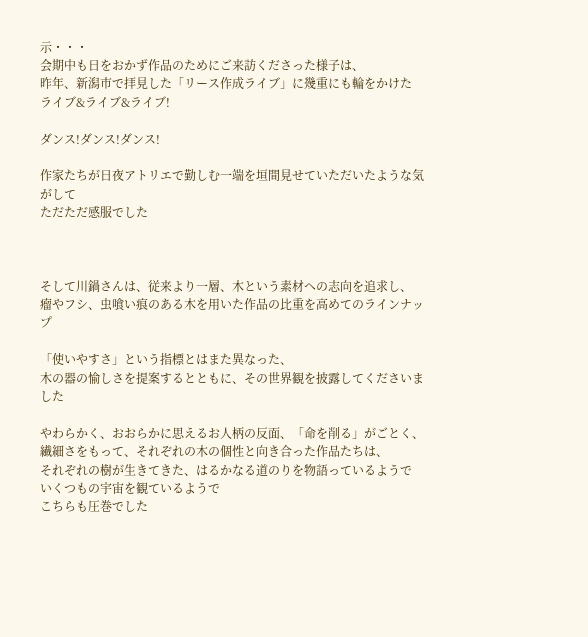示・・・
会期中も日をおかず作品のためにご来訪くださった様子は、
昨年、新潟市で拝見した「リース作成ライブ」に幾重にも輪をかけた
ライブ&ライブ&ライブ!

ダンス!ダンス!ダンス!

作家たちが日夜アトリエで勤しむ一端を垣間見せていただいたような気がして
ただただ感服でした



そして川鍋さんは、従来より一層、木という素材への志向を追求し、
瘤やフシ、虫喰い痕のある木を用いた作品の比重を高めてのラインナップ

「使いやすさ」という指標とはまた異なった、
木の器の愉しさを提案するとともに、その世界観を披露してくださいました

やわらかく、おおらかに思えるお人柄の反面、「命を削る」がごとく、
繊細さをもって、それぞれの木の個性と向き合った作品たちは、
それぞれの樹が生きてきた、はるかなる道のりを物語っているようで
いくつもの宇宙を観ているようで
こちらも圧巻でした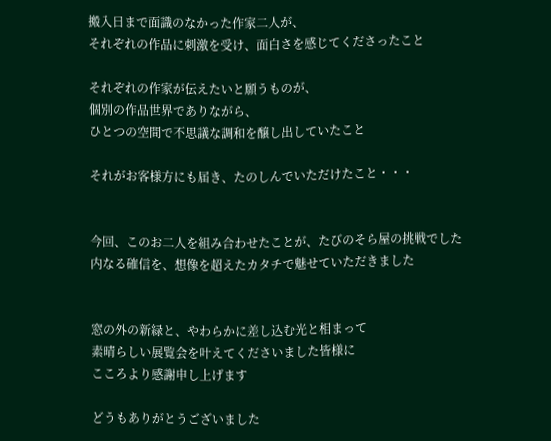搬入日まで面識のなかった作家二人が、
それぞれの作品に刺激を受け、面白さを感じてくださったこと

それぞれの作家が伝えたいと願うものが、
個別の作品世界でありながら、
ひとつの空間で不思議な調和を醸し出していたこと

それがお客様方にも届き、たのしんでいただけたこと・・・


今回、このお二人を組み合わせたことが、たびのそら屋の挑戦でした
内なる確信を、想像を超えたカタチで魅せていただきました


窓の外の新緑と、やわらかに差し込む光と相まって
素晴らしい展覧会を叶えてくださいました皆様に
こころより感謝申し上げます

どうもありがとうございました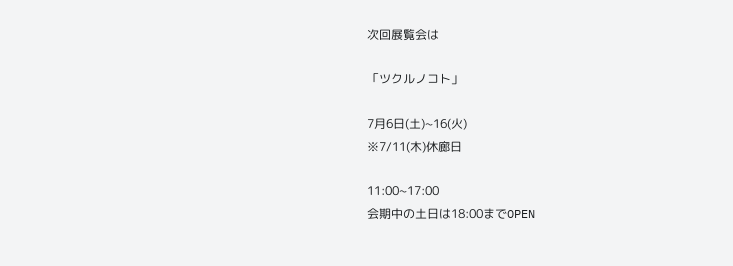次回展覧会は

「ツクルノコト」

7月6日(土)~16(火)
※7/11(木)休廊日

11:00~17:00
会期中の土日は18:00までOPEN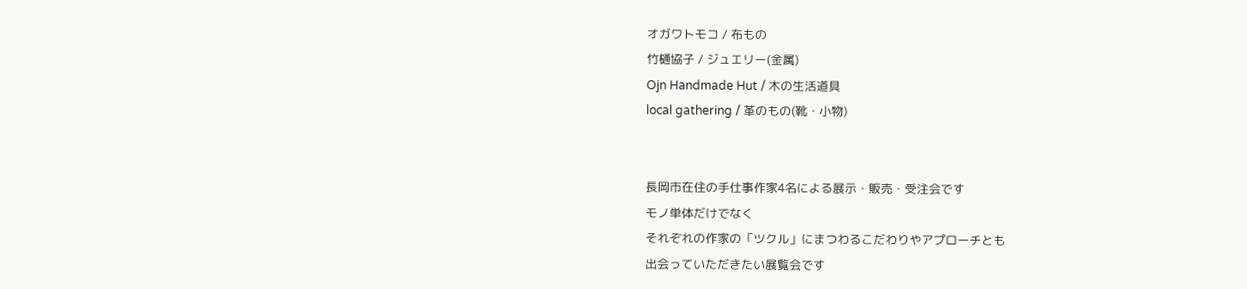オガワトモコ / 布もの
竹樋協子 / ジュエリー(金属)
Ojn Handmade Hut / 木の生活道具
local gathering / 革のもの(靴・小物)


長岡市在住の手仕事作家4名による展示・販売・受注会です
モノ単体だけでなく
それぞれの作家の「ツクル」にまつわるこだわりやアプローチとも
出会っていただきたい展覧会です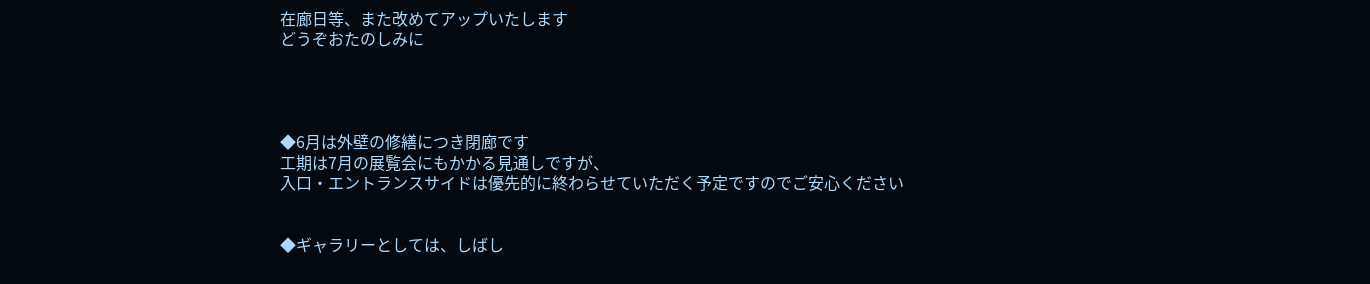在廊日等、また改めてアップいたします
どうぞおたのしみに




◆6月は外壁の修繕につき閉廊です
工期は7月の展覧会にもかかる見通しですが、
入口・エントランスサイドは優先的に終わらせていただく予定ですのでご安心ください


◆ギャラリーとしては、しばし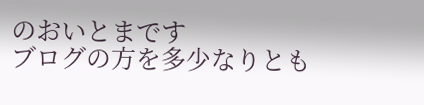のおいとまです
ブログの方を多少なりとも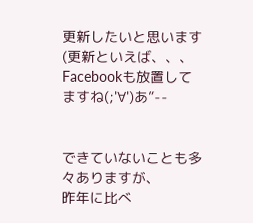更新したいと思います
(更新といえば、、、 Facebookも放置してますね(;'∀')あ”--


できていないことも多々ありますが、
昨年に比べ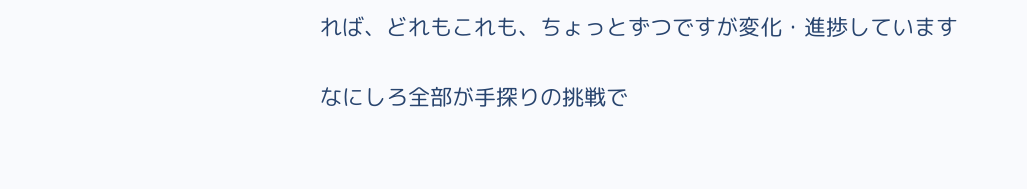れば、どれもこれも、ちょっとずつですが変化・進捗しています

なにしろ全部が手探りの挑戦で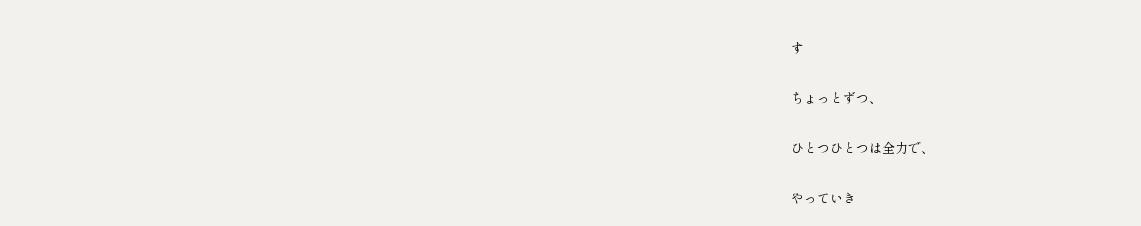す

ちょっとずつ、

ひとつひとつは全力で、

やっていき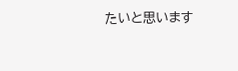たいと思います